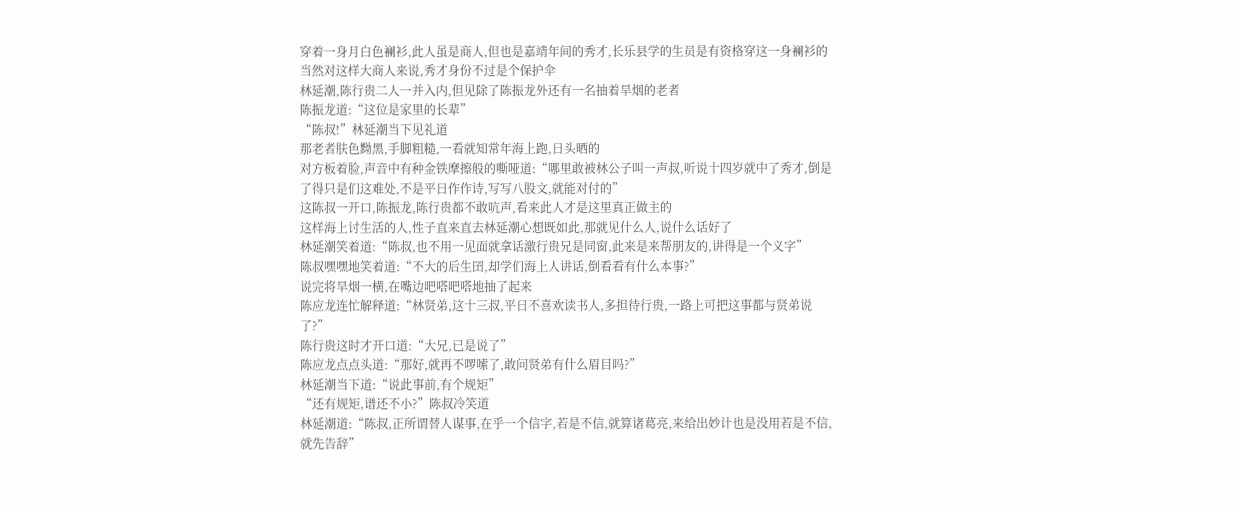穿着一身月白色襕衫,此人虽是商人,但也是嘉靖年间的秀才,长乐县学的生员是有资格穿这一身襕衫的当然对这样大商人来说,秀才身份不过是个保护伞
林延潮,陈行贵二人一并入内,但见除了陈振龙外还有一名抽着旱烟的老者
陈振龙道:“这位是家里的长辈”
“陈叔!”林延潮当下见礼道
那老者肤色黝黑,手脚粗糙,一看就知常年海上跑,日头晒的
对方板着脸,声音中有种金铁摩擦般的嘶哑道:“哪里敢被林公子叫一声叔,听说十四岁就中了秀才,倒是了得只是们这难处,不是平日作作诗,写写八股文,就能对付的”
这陈叔一开口,陈振龙,陈行贵都不敢吭声,看来此人才是这里真正做主的
这样海上讨生活的人,性子直来直去林延潮心想既如此,那就见什么人,说什么话好了
林延潮笑着道:“陈叔,也不用一见面就拿话激行贵兄是同窗,此来是来帮朋友的,讲得是一个义字”
陈叔嘿嘿地笑着道:“不大的后生囝,却学们海上人讲话,倒看看有什么本事?”
说完将旱烟一横,在嘴边吧嗒吧嗒地抽了起来
陈应龙连忙解释道:“林贤弟,这十三叔,平日不喜欢读书人,多担待行贵,一路上可把这事都与贤弟说了?”
陈行贵这时才开口道:“大兄,已是说了”
陈应龙点点头道:“那好,就再不啰嗦了,敢问贤弟有什么眉目吗?”
林延潮当下道:“说此事前,有个规矩”
“还有规矩,谱还不小?”陈叔冷笑道
林延潮道:“陈叔,正所谓替人谋事,在乎一个信字,若是不信,就算诸葛亮,来给出妙计也是没用若是不信,就先告辞”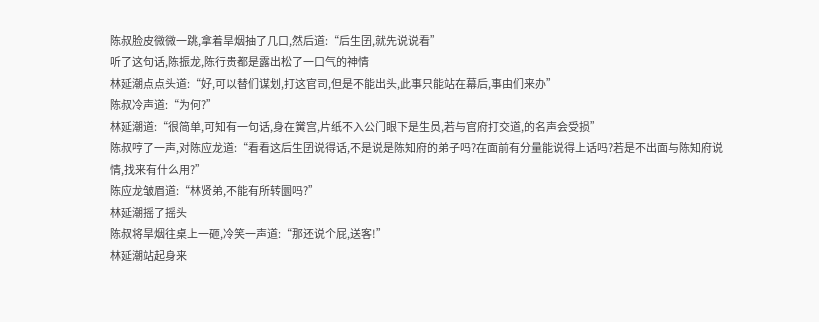陈叔脸皮微微一跳,拿着旱烟抽了几口,然后道:“后生囝,就先说说看”
听了这句话,陈振龙,陈行贵都是露出松了一口气的神情
林延潮点点头道:“好,可以替们谋划,打这官司,但是不能出头,此事只能站在幕后,事由们来办”
陈叔冷声道:“为何?”
林延潮道:“很简单,可知有一句话,身在黉宫,片纸不入公门眼下是生员,若与官府打交道,的名声会受损”
陈叔哼了一声,对陈应龙道:“看看这后生囝说得话,不是说是陈知府的弟子吗?在面前有分量能说得上话吗?若是不出面与陈知府说情,找来有什么用?”
陈应龙皱眉道:“林贤弟,不能有所转圜吗?”
林延潮摇了摇头
陈叔将旱烟往桌上一砸,冷笑一声道:“那还说个屁,送客!”
林延潮站起身来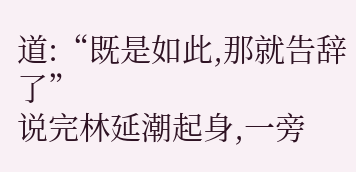道:“既是如此,那就告辞了”
说完林延潮起身,一旁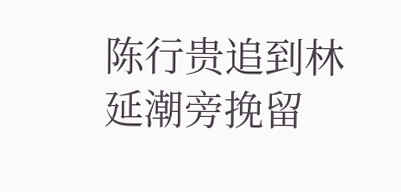陈行贵追到林延潮旁挽留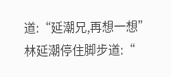道:“延潮兄,再想一想”
林延潮停住脚步道:“